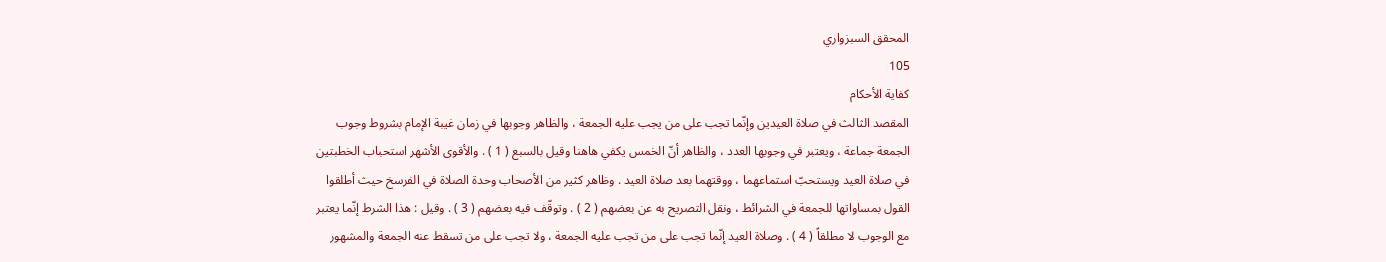المحقق السبزواري
105
كفاية الأحكام
المقصد الثالث في صلاة العيدين وإنّما تجب على من يجب عليه الجمعة ، والظاهر وجوبها في زمان غيبة الإمام بشروط وجوب الجمعة جماعة ، ويعتبر في وجوبها العدد ، والظاهر أنّ الخمس يكفي هاهنا وقيل بالسبع ( 1 ) . والأقوى الأشهر استحباب الخطبتين في صلاة العيد ويستحبّ استماعهما ، ووقتهما بعد صلاة العيد . وظاهر كثير من الأصحاب وحدة الصلاة في الفرسخ حيث أطلقوا القول بمساواتها للجمعة في الشرائط ، ونقل التصريح به عن بعضهم ( 2 ) . وتوقّف فيه بعضهم ( 3 ) . وقيل : هذا الشرط إنّما يعتبر مع الوجوب لا مطلقاً ( 4 ) . وصلاة العيد إنّما تجب على من تجب عليه الجمعة ، ولا تجب على من تسقط عنه الجمعة والمشهور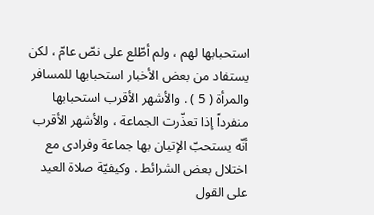استحبابها لهم ، ولم أطّلع على نصّ عامّ ، لكن يستفاد من بعض الأخبار استحبابها للمسافر والمرأة ( 5 ) . والأشهر الأقرب استحبابها منفرداً إذا تعذّرت الجماعة ، والأشهر الأقرب أنّه يستحبّ الإتيان بها جماعة وفرادى مع اختلال بعض الشرائط . وكيفيّة صلاة العيد على القول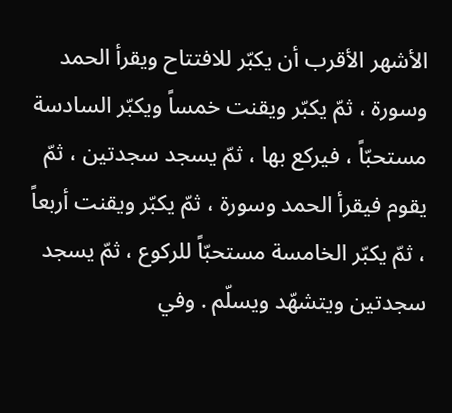الأشهر الأقرب أن يكبّر للافتتاح ويقرأ الحمد وسورة ، ثمّ يكبّر ويقنت خمساً ويكبّر السادسة مستحبّاً ، فيركع بها ، ثمّ يسجد سجدتين ، ثمّ يقوم فيقرأ الحمد وسورة ، ثمّ يكبّر ويقنت أربعاً ، ثمّ يكبّر الخامسة مستحبّاً للركوع ، ثمّ يسجد سجدتين ويتشهّد ويسلّم . وفي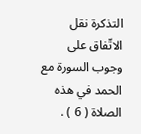التذكرة نقل الاتّفاق على وجوب السورة مع الحمد في هذه الصلاة ( 6 ) .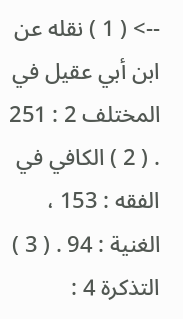--> ( 1 ) نقله عن ابن أبي عقيل في المختلف 2 : 251 . ( 2 ) الكافي في الفقه : 153 ، الغنية : 94 . ( 3 ) التذكرة 4 :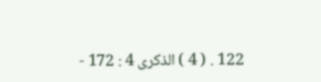122 . ( 4 ) الذكرى 4 : 172 -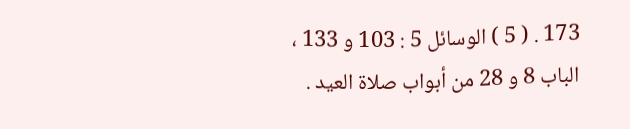173 . ( 5 ) الوسائل 5 : 103 و 133 ، الباب 8 و 28 من أبواب صلاة العيد .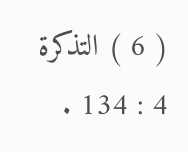( 6 ) التذكرة 4 : 134 .